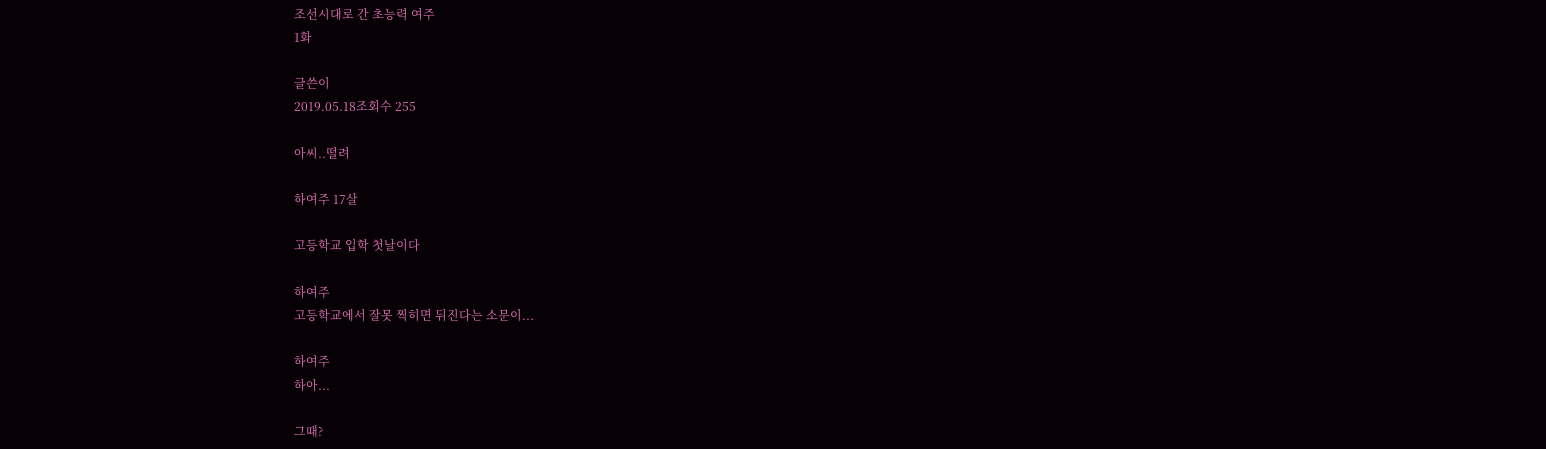조선시대로 간 초능력 여주
1화

글쓴이
2019.05.18조회수 255

아씨..떨려

하여주 17살

고등학교 입학 첫날이다

하여주
고등학교에서 잘못 찍히면 뒤진다는 소문이...

하여주
하아...

그때?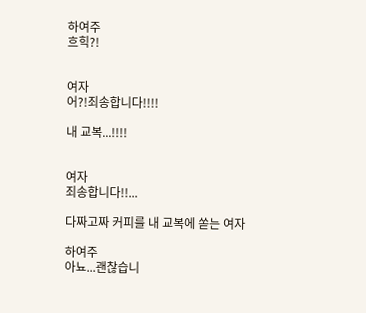하여주
흐힉?!


여자
어?!죄송합니다!!!!

내 교복...!!!!


여자
죄송합니다!!...

다짜고짜 커피를 내 교복에 쏟는 여자

하여주
아뇨...괜찮습니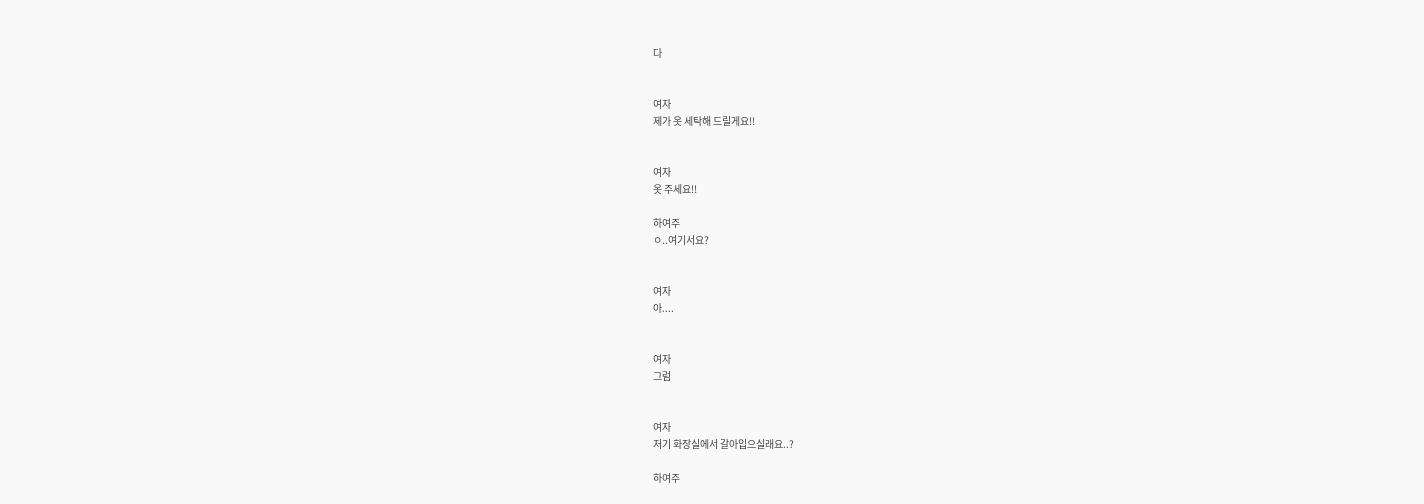다


여자
제가 옷 세탁해 드릴게요!!


여자
옷 주세요!!

하여주
ㅇ..여기서요?


여자
아....


여자
그럼


여자
저기 화장실에서 갈아입으실래요..?

하여주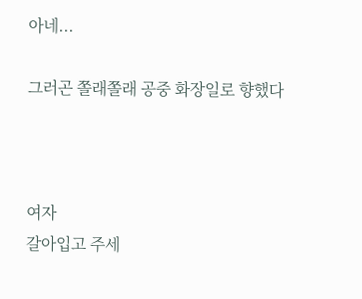아네...

그러곤 쫄래쫄래 공중 화장일로 향했다



여자
갈아입고 주세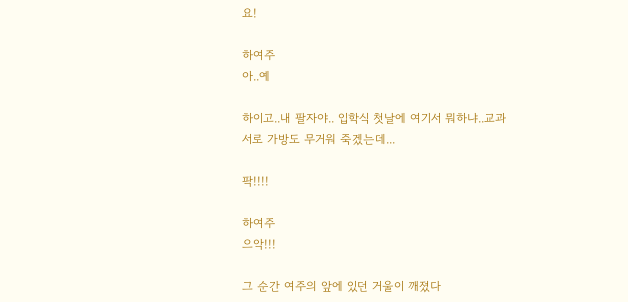요!

하여주
아..예

하이고..내 팔자야.. 입학식 첫날에 여기서 뭐하냐..교과서로 가방도 무거워 죽겠는데...

팍!!!!

하여주
으악!!!

그 순간 여주의 앞에 있던 거울이 깨졌다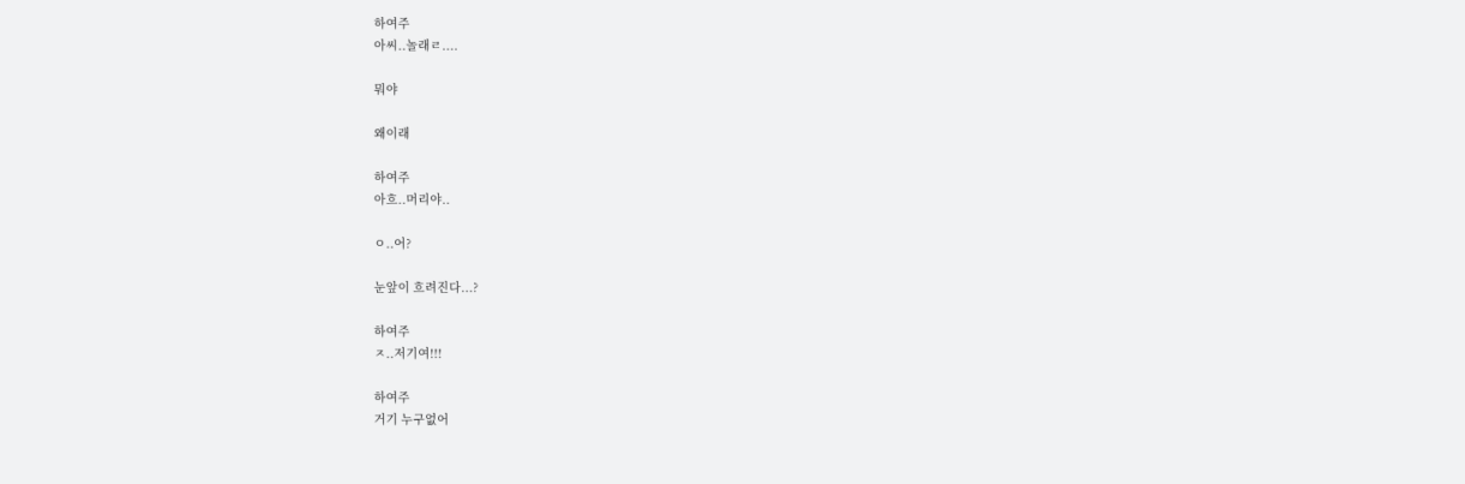하여주
아씨..놀래ㄹ....

뭐야

왜이래

하여주
아흐..머리야..

ㅇ..어?

눈앞이 흐려진다...?

하여주
ㅈ..저기여!!!

하여주
거기 누구없어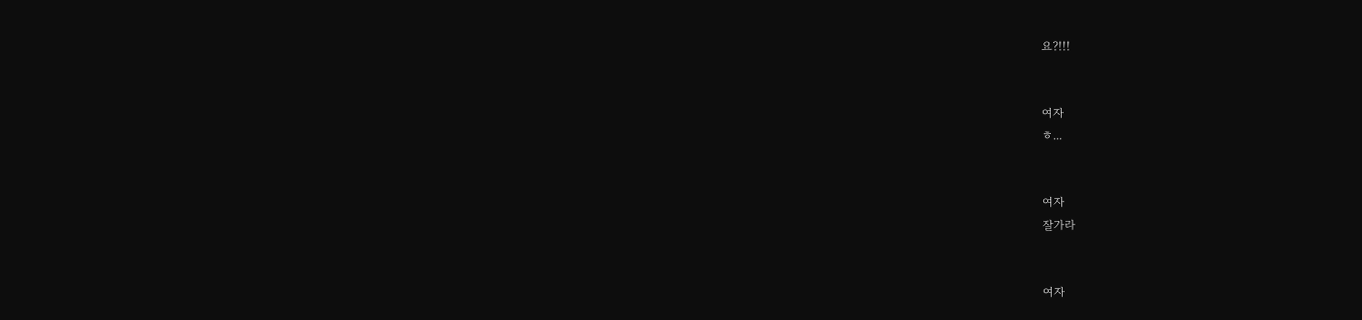요?!!!


여자
ㅎ...


여자
잘가라


여자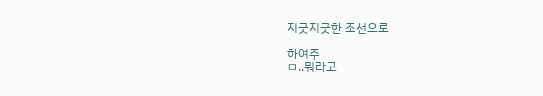지긋지긋한 조선으로

하여주
ㅁ..뭐라고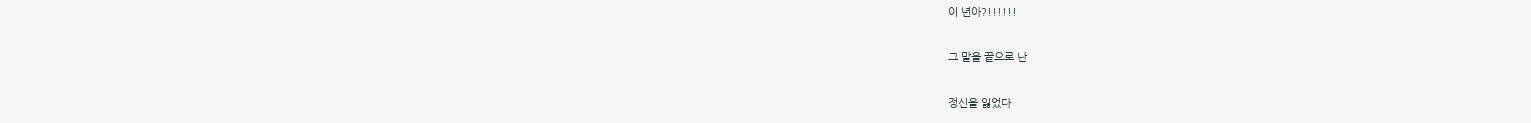이 년아?!!!!!!

그 말을 끝으로 난

정신을 잃었다